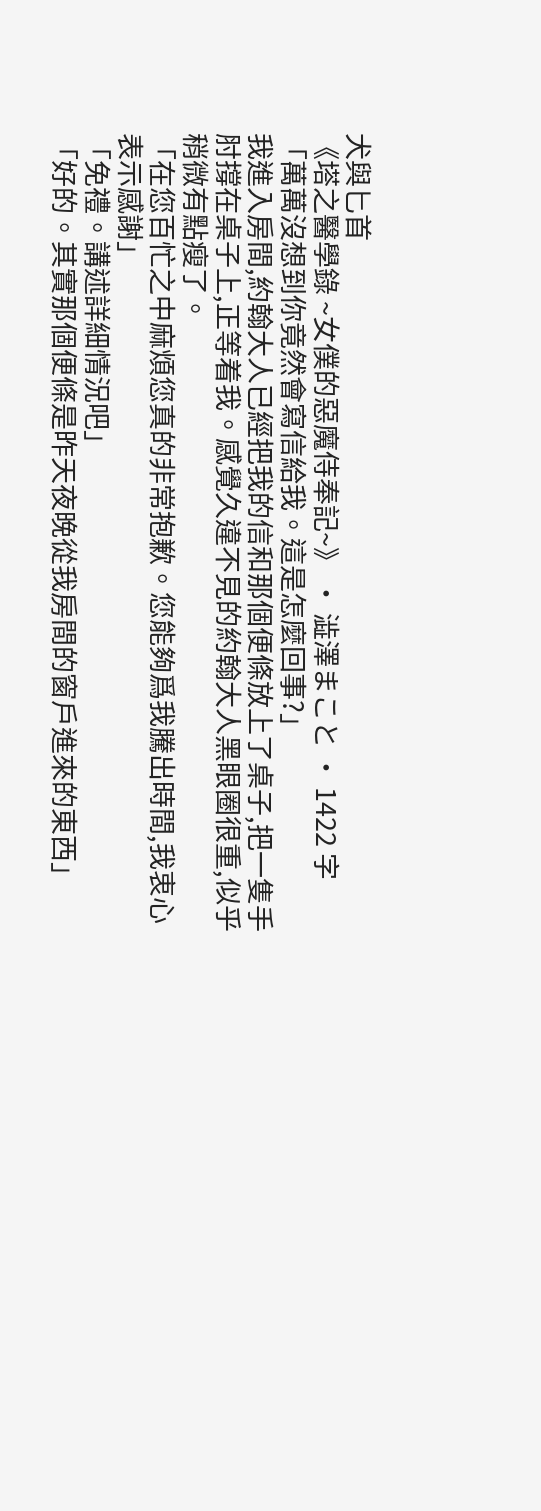犬與匕首
《塔之醫學錄 ~女僕的惡魔侍奉記~》 · 澁澤まこと · 1422 字
「萬萬沒想到你竟然會寫信給我。這是怎麼回事?」
我進入房間,約翰大人已經把我的信和那個便條放上了桌子,把一隻手肘撐在桌子上,正等着我。感覺久違不見的約翰大人黑眼圈很重,似乎稍微有點瘦了。
「在您百忙之中麻煩您真的非常抱歉。您能夠爲我騰出時間,我衷心表示感謝」
「免禮。講述詳細情況吧」
「好的。其實那個便條是昨天夜晚從我房間的窗戶進來的東西」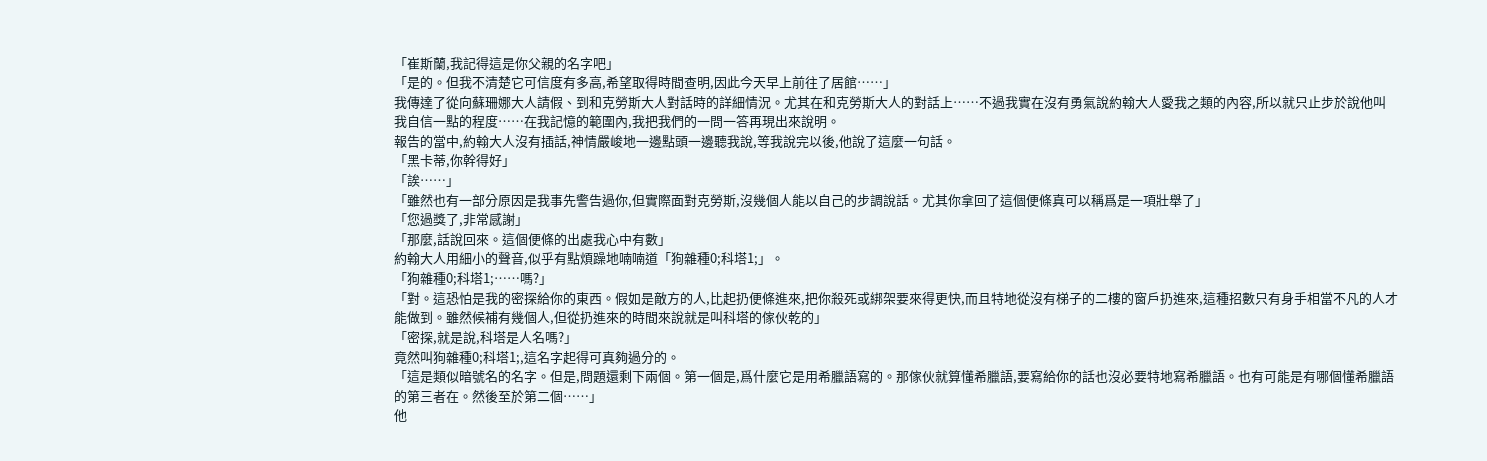「崔斯蘭,我記得這是你父親的名字吧」
「是的。但我不清楚它可信度有多高,希望取得時間查明,因此今天早上前往了居館……」
我傳達了從向蘇珊娜大人請假、到和克勞斯大人對話時的詳細情況。尤其在和克勞斯大人的對話上……不過我實在沒有勇氣說約翰大人愛我之類的內容,所以就只止步於說他叫我自信一點的程度……在我記憶的範圍內,我把我們的一問一答再現出來說明。
報告的當中,約翰大人沒有插話,神情嚴峻地一邊點頭一邊聽我說,等我說完以後,他說了這麼一句話。
「黑卡蒂,你幹得好」
「誒……」
「雖然也有一部分原因是我事先警告過你,但實際面對克勞斯,沒幾個人能以自己的步調說話。尤其你拿回了這個便條真可以稱爲是一項壯舉了」
「您過獎了,非常感謝」
「那麼,話說回來。這個便條的出處我心中有數」
約翰大人用細小的聲音,似乎有點煩躁地喃喃道「狗雜種0;科塔1;」。
「狗雜種0;科塔1;……嗎?」
「對。這恐怕是我的密探給你的東西。假如是敵方的人,比起扔便條進來,把你殺死或綁架要來得更快,而且特地從沒有梯子的二樓的窗戶扔進來,這種招數只有身手相當不凡的人才能做到。雖然候補有幾個人,但從扔進來的時間來說就是叫科塔的傢伙乾的」
「密探,就是說,科塔是人名嗎?」
竟然叫狗雜種0;科塔1;,這名字起得可真夠過分的。
「這是類似暗號名的名字。但是,問題還剩下兩個。第一個是,爲什麼它是用希臘語寫的。那傢伙就算懂希臘語,要寫給你的話也沒必要特地寫希臘語。也有可能是有哪個懂希臘語的第三者在。然後至於第二個……」
他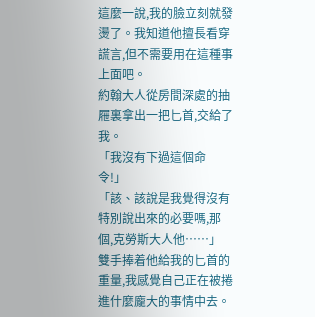這麼一說,我的臉立刻就發燙了。我知道他擅長看穿謊言,但不需要用在這種事上面吧。
約翰大人從房間深處的抽屜裏拿出一把匕首,交給了我。
「我沒有下過這個命令!」
「該、該說是我覺得沒有特別說出來的必要嗎,那個,克勞斯大人他……」
雙手捧着他給我的匕首的重量,我感覺自己正在被捲進什麼龐大的事情中去。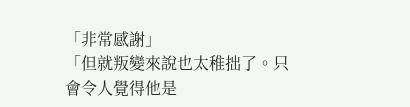「非常感謝」
「但就叛變來說也太稚拙了。只會令人覺得他是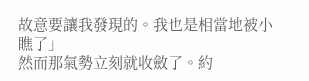故意要讓我發現的。我也是相當地被小瞧了」
然而那氣勢立刻就收斂了。約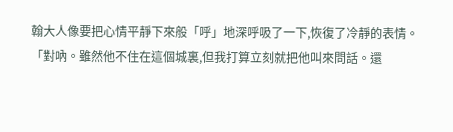翰大人像要把心情平靜下來般「呼」地深呼吸了一下,恢復了冷靜的表情。
「對吶。雖然他不住在這個城裏,但我打算立刻就把他叫來問話。還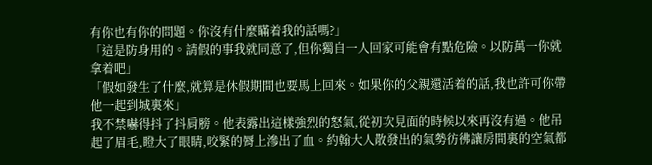有你也有你的問題。你沒有什麼瞞着我的話嗎?」
「這是防身用的。請假的事我就同意了,但你獨自一人回家可能會有點危險。以防萬一你就拿着吧」
「假如發生了什麼,就算是休假期間也要馬上回來。如果你的父親還活着的話,我也許可你帶他一起到城裏來」
我不禁嚇得抖了抖肩膀。他表露出這樣強烈的怒氣,從初次見面的時候以來再沒有過。他吊起了眉毛,瞪大了眼睛,咬緊的脣上滲出了血。約翰大人散發出的氣勢彷彿讓房間裏的空氣都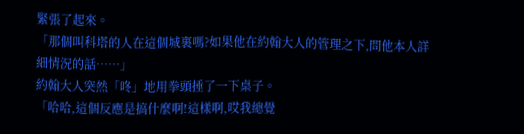緊張了起來。
「那個叫科塔的人在這個城裏嗎?如果他在約翰大人的管理之下,問他本人詳細情況的話……」
約翰大人突然「咚」地用拳頭捶了一下桌子。
「哈哈,這個反應是搞什麼啊!這樣啊,哎我總覺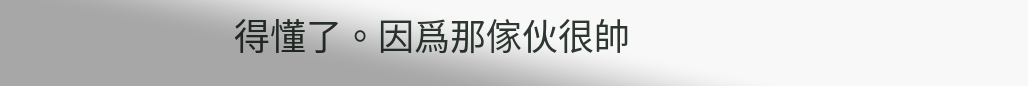得懂了。因爲那傢伙很帥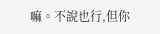嘛。不說也行,但你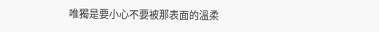唯獨是要小心不要被那表面的溫柔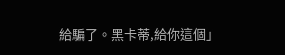給騙了。黑卡蒂,給你這個」